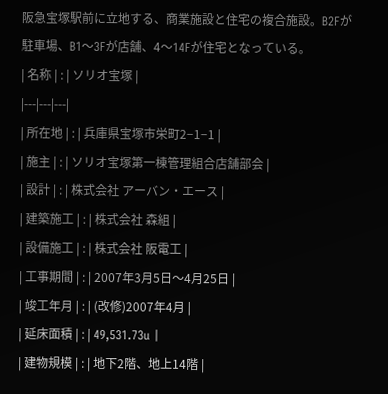阪急宝塚駅前に立地する、商業施設と住宅の複合施設。B2Fが駐車場、B1〜3Fが店舗、4〜14Fが住宅となっている。
| 名称 | : | ソリオ宝塚 |
|---|---|---|
| 所在地 | : | 兵庫県宝塚市栄町2−1−1 |
| 施主 | : | ソリオ宝塚第一棟管理組合店舗部会 |
| 設計 | : | 株式会社 アーバン・エース |
| 建築施工 | : | 株式会社 森組 |
| 設備施工 | : | 株式会社 阪電工 |
| 工事期間 | : | 2007年3月5日〜4月25日 |
| 竣工年月 | : | (改修)2007年4月 |
| 延床面積 | : | 49,531.73u |
| 建物規模 | : | 地下2階、地上14階 |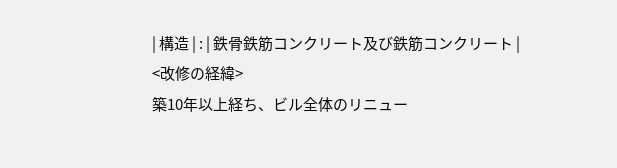| 構造 | : | 鉄骨鉄筋コンクリート及び鉄筋コンクリート |
<改修の経緯>
築10年以上経ち、ビル全体のリニュー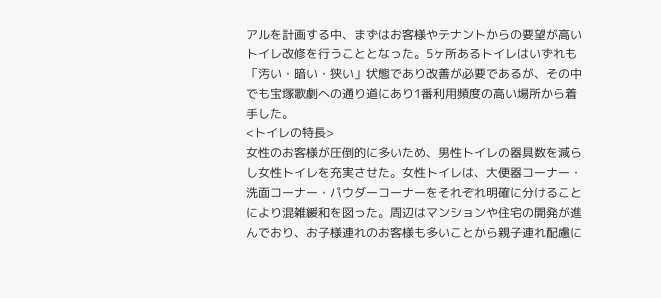アルを計画する中、まずはお客様やテナントからの要望が高いトイレ改修を行うこととなった。5ヶ所あるトイレはいずれも「汚い・暗い・狭い」状態であり改善が必要であるが、その中でも宝塚歌劇への通り道にあり1番利用頻度の高い場所から着手した。
<トイレの特長>
女性のお客様が圧倒的に多いため、男性トイレの器具数を減らし女性トイレを充実させた。女性トイレは、大便器コーナー・洗面コーナー・パウダーコーナーをそれぞれ明確に分けることにより混雑緩和を図った。周辺はマンションや住宅の開発が進んでおり、お子様連れのお客様も多いことから親子連れ配慮に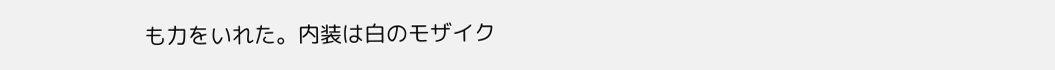も力をいれた。内装は白のモザイク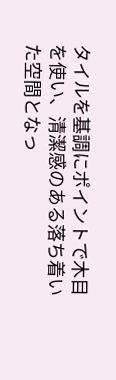タイルを基調にポイントで木目を使い、清潔感のある落ち着いた空間となっ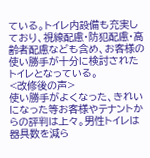ている。トイレ内設備も充実しており、視線配慮・防犯配慮・高齢者配慮なども含め、お客様の使い勝手が十分に検討されたトイレとなっている。
<改修後の声>
使い勝手がよくなった、きれいになった等お客様やテナントからの評判は上々。男性トイレは器具数を減ら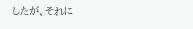したが、それに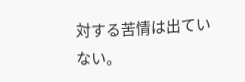対する苦情は出ていない。